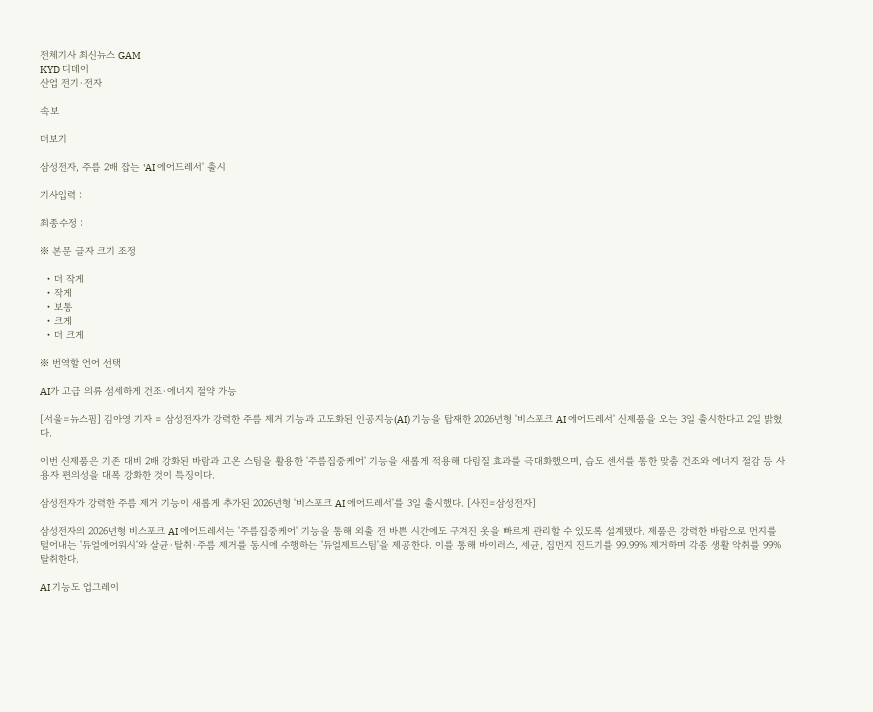전체기사 최신뉴스 GAM
KYD 디데이
산업 전기·전자

속보

더보기

삼성전자, 주름 2배 잡는 'AI 에어드레서' 출시

기사입력 :

최종수정 :

※ 본문 글자 크기 조정

  • 더 작게
  • 작게
  • 보통
  • 크게
  • 더 크게

※ 번역할 언어 선택

AI가 고급 의류 섬세하게 건조·에너지 절약 가능

[서울=뉴스핌] 김아영 기자 = 삼성전자가 강력한 주름 제거 기능과 고도화된 인공지능(AI) 기능을 탑재한 2026년형 '비스포크 AI 에어드레서' 신제품을 오는 3일 출시한다고 2일 밝혔다.

이번 신제품은 기존 대비 2배 강화된 바람과 고온 스팀을 활용한 '주름집중케어' 기능을 새롭게 적용해 다림질 효과를 극대화했으며, 습도 센서를 통한 맞춤 건조와 에너지 절감 등 사용자 편의성을 대폭 강화한 것이 특징이다.

삼성전자가 강력한 주름 제거 기능이 새롭게 추가된 2026년형 '비스포크 AI 에어드레서'를 3일 출시했다. [사진=삼성전자]

삼성전자의 2026년형 비스포크 AI 에어드레서는 '주름집중케어' 기능을 통해 외출 전 바쁜 시간에도 구겨진 옷을 빠르게 관리할 수 있도록 설계됐다. 제품은 강력한 바람으로 먼지를 털어내는 '듀얼에어워시'와 살균·탈취·주름 제거를 동시에 수행하는 '듀얼제트스팀'을 제공한다. 이를 통해 바이러스, 세균, 집먼지 진드기를 99.99% 제거하며 각종 생활 악취를 99% 탈취한다.

AI 기능도 업그레이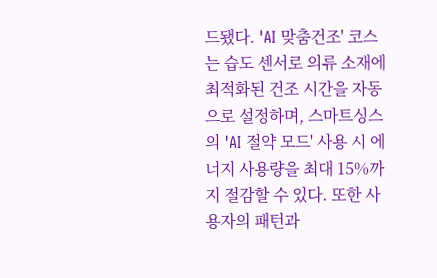드됐다. 'AI 맞춤건조' 코스는 습도 센서로 의류 소재에 최적화된 건조 시간을 자동으로 설정하며, 스마트싱스의 'AI 절약 모드' 사용 시 에너지 사용량을 최대 15%까지 절감할 수 있다. 또한 사용자의 패턴과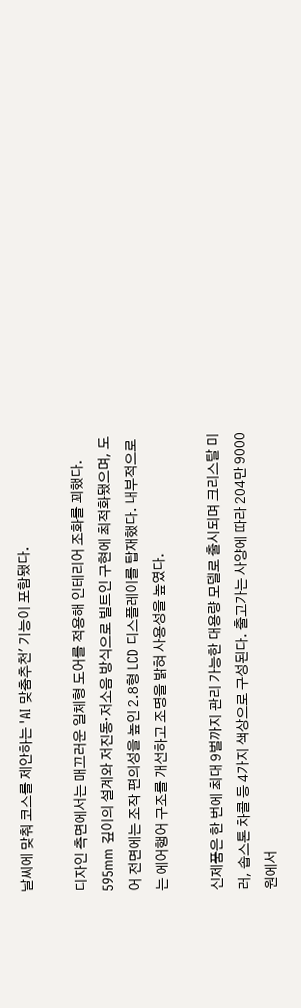날씨에 맞춰 코스를 제안하는 'AI 맞춤추천' 기능이 포함됐다.

디자인 측면에서는 매끄러운 일체형 도어를 적용해 인테리어 조화를 꾀했다. 595mm 깊이의 설계와 저진동·저소음 방식으로 빌트인 구현에 최적화됐으며, 도어 전면에는 조작 편의성을 높인 2.8형 LCD 디스플레이를 탑재했다. 내부적으로는 에어행어 구조를 개선하고 조명을 밝혀 사용성을 높였다.

신제품은 한 번에 최대 9벌까지 관리 가능한 대용량 모델로 출시되며 크리스탈 미러, 솝스톤 차콜 등 4가지 색상으로 구성된다. 출고가는 사양에 따라 204만 9000원에서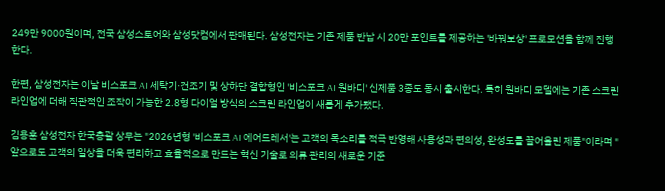249만 9000원이며, 전국 삼성스토어와 삼성닷컴에서 판매된다. 삼성전자는 기존 제품 반납 시 20만 포인트를 제공하는 '바꿔보상' 프로모션을 함께 진행한다.

한편, 삼성전자는 이날 비스포크 AI 세탁기·건조기 및 상하단 결합형인 '비스포크 AI 원바디' 신제품 3종도 동시 출시한다. 특히 원바디 모델에는 기존 스크린 라인업에 더해 직관적인 조작이 가능한 2.8형 다이얼 방식의 스크린 라인업이 새롭게 추가됐다.

김용훈 삼성전자 한국총괄 상무는 "2026년형 '비스포크 AI 에어드레서'는 고객의 목소리를 적극 반영해 사용성과 편의성, 완성도를 끌어올린 제품"이라며 "앞으로도 고객의 일상을 더욱 편리하고 효율적으로 만드는 혁신 기술로 의류 관리의 새로운 기준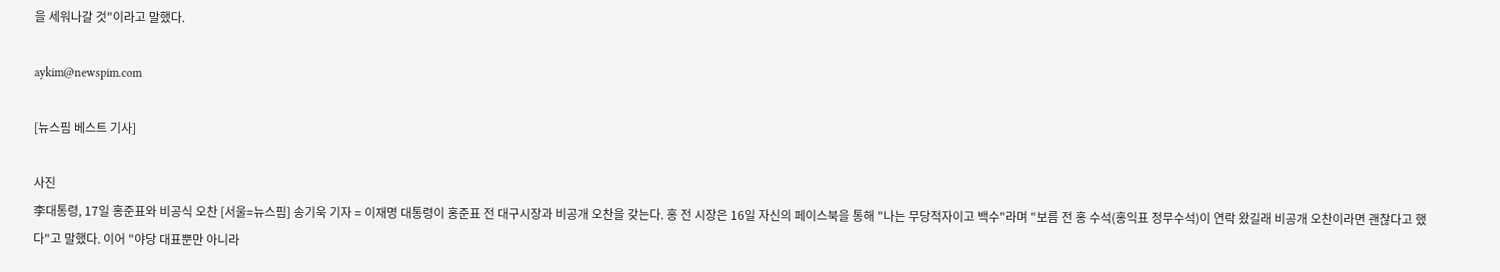을 세워나갈 것"이라고 말했다.

aykim@newspim.com

[뉴스핌 베스트 기사]

사진
李대통령, 17일 홍준표와 비공식 오찬 [서울=뉴스핌] 송기욱 기자 = 이재명 대통령이 홍준표 전 대구시장과 비공개 오찬을 갖는다. 홍 전 시장은 16일 자신의 페이스북을 통해 "나는 무당적자이고 백수"라며 "보름 전 홍 수석(홍익표 정무수석)이 연락 왔길래 비공개 오찬이라면 괜찮다고 했다"고 말했다. 이어 "야당 대표뿐만 아니라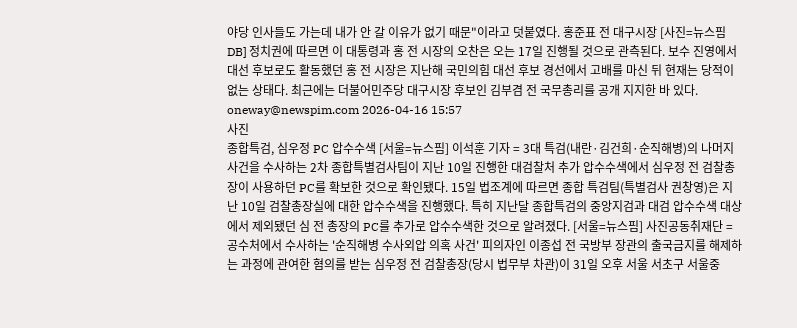야당 인사들도 가는데 내가 안 갈 이유가 없기 때문"이라고 덧붙였다. 홍준표 전 대구시장 [사진=뉴스핌 DB] 정치권에 따르면 이 대통령과 홍 전 시장의 오찬은 오는 17일 진행될 것으로 관측된다. 보수 진영에서 대선 후보로도 활동했던 홍 전 시장은 지난해 국민의힘 대선 후보 경선에서 고배를 마신 뒤 현재는 당적이 없는 상태다. 최근에는 더불어민주당 대구시장 후보인 김부겸 전 국무총리를 공개 지지한 바 있다. oneway@newspim.com 2026-04-16 15:57
사진
종합특검, 심우정 PC 압수수색 [서울=뉴스핌] 이석훈 기자 = 3대 특검(내란·김건희·순직해병)의 나머지 사건을 수사하는 2차 종합특별검사팀이 지난 10일 진행한 대검찰처 추가 압수수색에서 심우정 전 검찰총장이 사용하던 PC를 확보한 것으로 확인됐다. 15일 법조계에 따르면 종합 특검팀(특별검사 권창영)은 지난 10일 검찰총장실에 대한 압수수색을 진행했다. 특히 지난달 종합특검의 중앙지검과 대검 압수수색 대상에서 제외됐던 심 전 총장의 PC를 추가로 압수수색한 것으로 알려졌다. [서울=뉴스핌] 사진공동취재단 = 공수처에서 수사하는 '순직해병 수사외압 의혹 사건' 피의자인 이종섭 전 국방부 장관의 출국금지를 해제하는 과정에 관여한 혐의를 받는 심우정 전 검찰총장(당시 법무부 차관)이 31일 오후 서울 서초구 서울중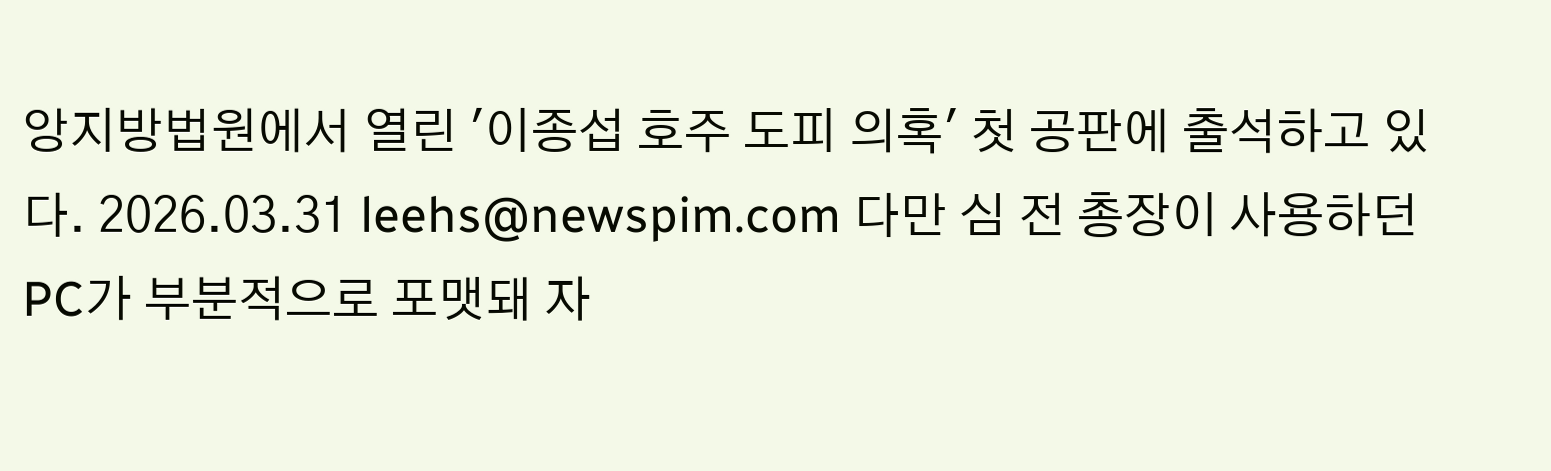앙지방법원에서 열린 '이종섭 호주 도피 의혹' 첫 공판에 출석하고 있다. 2026.03.31 leehs@newspim.com 다만 심 전 총장이 사용하던 PC가 부분적으로 포맷돼 자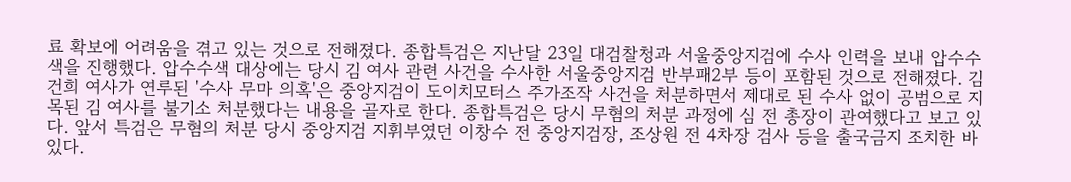료 확보에 어려움을 겪고 있는 것으로 전해졌다. 종합특검은 지난달 23일 대검찰청과 서울중앙지검에 수사 인력을 보내 압수수색을 진행했다. 압수수색 대상에는 당시 김 여사 관련 사건을 수사한 서울중앙지검 반부패2부 등이 포함된 것으로 전해졌다. 김건희 여사가 연루된 '수사 무마 의혹'은 중앙지검이 도이치모터스 주가조작 사건을 처분하면서 제대로 된 수사 없이 공범으로 지목된 김 여사를 불기소 처분했다는 내용을 골자로 한다. 종합특검은 당시 무혐의 처분 과정에 심 전 총장이 관여했다고 보고 있다. 앞서 특검은 무혐의 처분 당시 중앙지검 지휘부였던 이창수 전 중앙지검장, 조상원 전 4차장 검사 등을 출국금지 조치한 바 있다.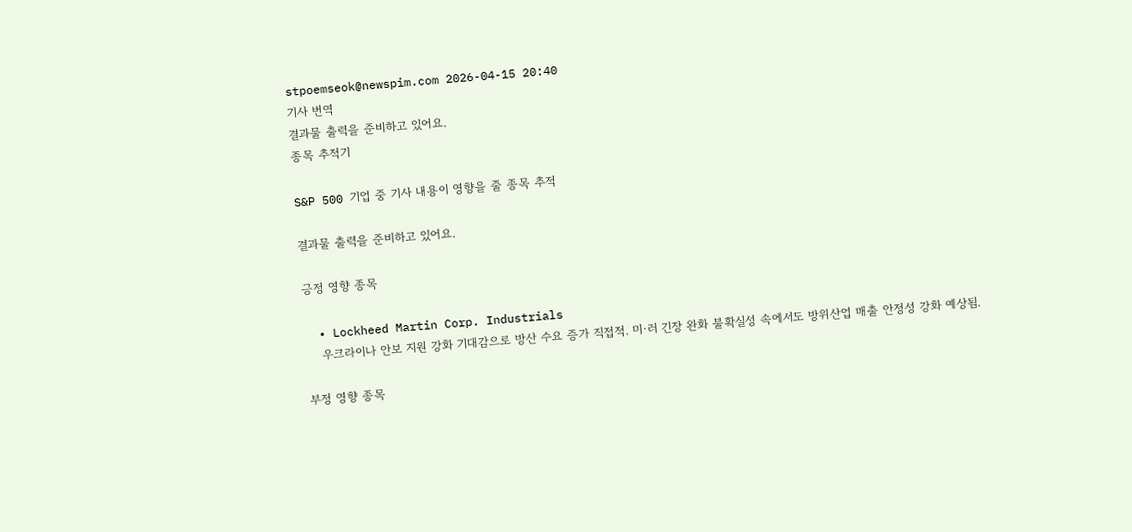stpoemseok@newspim.com 2026-04-15 20:40
기사 번역
결과물 출력을 준비하고 있어요.
종목 추적기

S&P 500 기업 중 기사 내용이 영향을 줄 종목 추적

결과물 출력을 준비하고 있어요.

긍정 영향 종목

  • Lockheed Martin Corp. Industrials
    우크라이나 안보 지원 강화 기대감으로 방산 수요 증가 직접적. 미·러 긴장 완화 불확실성 속에서도 방위산업 매출 안정성 강화 예상됨.

부정 영향 종목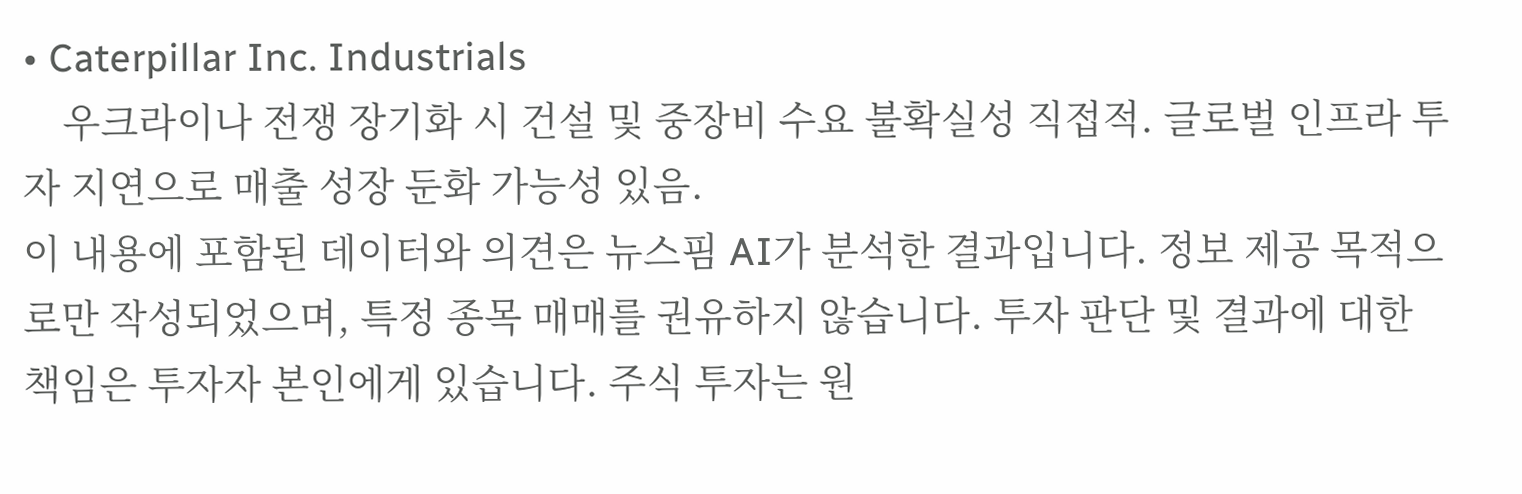• Caterpillar Inc. Industrials
    우크라이나 전쟁 장기화 시 건설 및 중장비 수요 불확실성 직접적. 글로벌 인프라 투자 지연으로 매출 성장 둔화 가능성 있음.
이 내용에 포함된 데이터와 의견은 뉴스핌 AI가 분석한 결과입니다. 정보 제공 목적으로만 작성되었으며, 특정 종목 매매를 권유하지 않습니다. 투자 판단 및 결과에 대한 책임은 투자자 본인에게 있습니다. 주식 투자는 원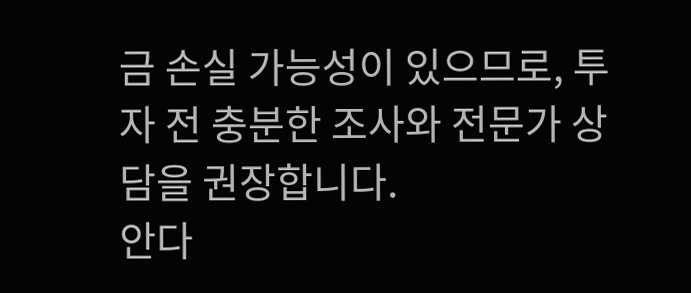금 손실 가능성이 있으므로, 투자 전 충분한 조사와 전문가 상담을 권장합니다.
안다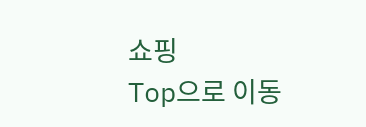쇼핑
Top으로 이동